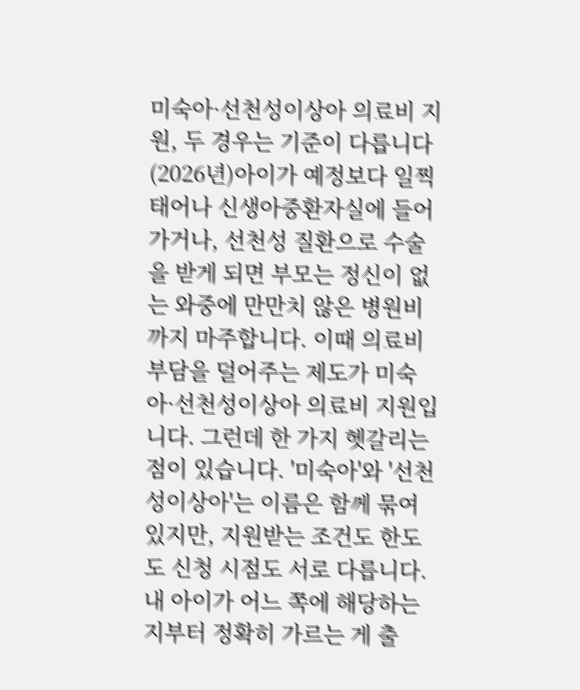미숙아·선천성이상아 의료비 지원, 두 경우는 기준이 다릅니다 (2026년)아이가 예정보다 일찍 태어나 신생아중환자실에 들어가거나, 선천성 질환으로 수술을 받게 되면 부모는 정신이 없는 와중에 만만치 않은 병원비까지 마주합니다. 이때 의료비 부담을 덜어주는 제도가 미숙아·선천성이상아 의료비 지원입니다. 그런데 한 가지 헷갈리는 점이 있습니다. '미숙아'와 '선천성이상아'는 이름은 함께 묶여 있지만, 지원받는 조건도 한도도 신청 시점도 서로 다릅니다. 내 아이가 어느 쪽에 해당하는지부터 정확히 가르는 게 출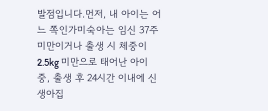발점입니다.먼저, 내 아이는 어느 쪽인가미숙아는 임신 37주 미만이거나 출생 시 체중이 2.5kg 미만으로 태어난 아이 중, 출생 후 24시간 이내에 신생아집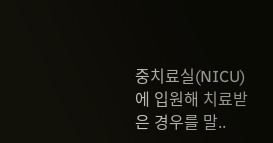중치료실(NICU)에 입원해 치료받은 경우를 말..